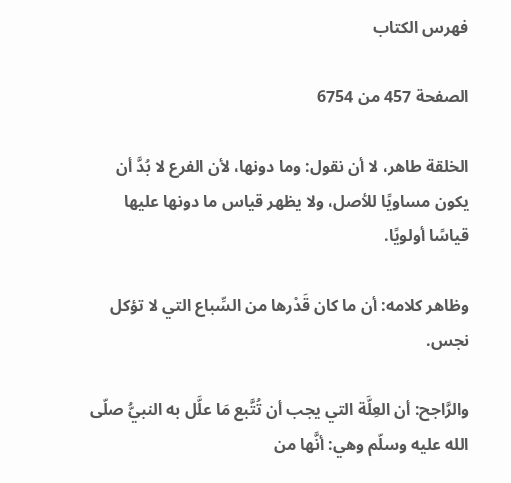فهرس الكتاب

الصفحة 457 من 6754

الخلقة طاهر، لا أن نقول: وما دونها، لأن الفرع لا بُدَّ أن يكون مساويًا للأصل، ولا يظهر قياس ما دونها عليها قياسًا أولويًا.

وظاهر كلامه: أن ما كان قَدْرها من السِّباع التي لا تؤكل نجس.

والرَّاجح: أن العِلَّة التي يجب أن تُتَّبع مَا علَّل به النبيُّ صلّى الله عليه وسلّم وهي: أنَّها من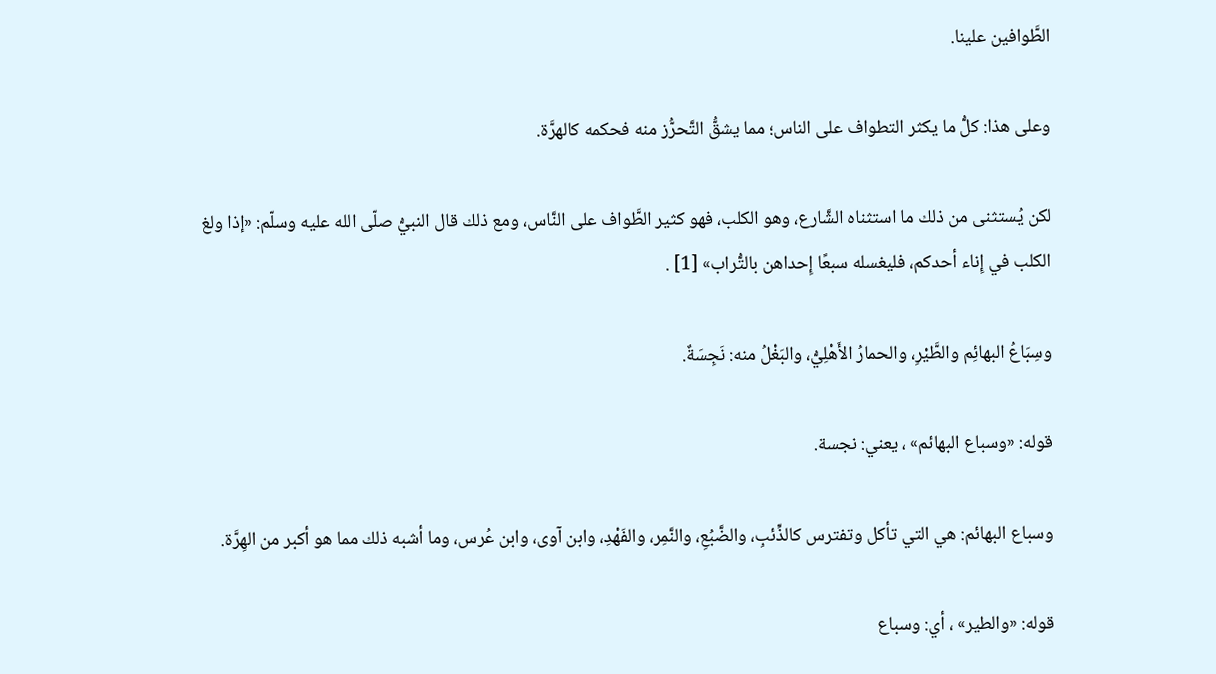الطَّوافين علينا.

وعلى هذا: كلُّ ما يكثر التطواف على الناس؛ مما يشقُّ التَّحرُّز منه فحكمه كالهرَّة.

لكن يُستثنى من ذلك ما استثناه الشَّارع، وهو الكلب، فهو كثير الطَّواف على النَّاس، ومع ذلك قال النبيُّ صلّى الله عليه وسلّم: «إذا ولغ الكلب في إِناء أحدكم، فليغسله سبعًا إِحداهن بالتُّراب» [1] .

وسِبَاعُ البهائِم والطَّيْرِ، والحمارُ الأَهْلِيُّ، والبَغْلُ منه: نَجِسَةٌ.

قوله: «وسباع البهائم» ، يعني: نجسة.

وسباع البهائم: هي التي تأكل وتفترس كالذِّئبِ، والضَّبُعِ، والنَّمِر، والفَهْدِ، وابن آوى، وابن عُرس، وما أشبه ذلك مما هو أكبر من الهِرَّة.

قوله: «والطير» ، أي: وسباع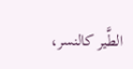الطَّير كالنسر،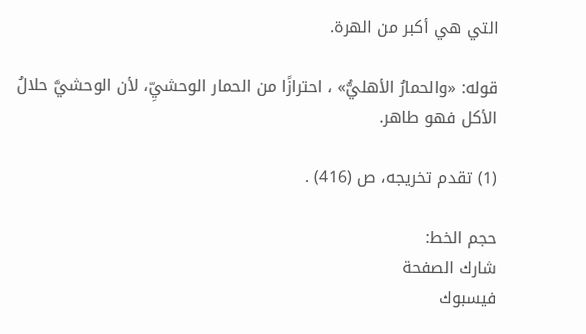التي هي أكبر من الهرة.

قوله: «والحمارُ الأهليُّ» ، احترازًا من الحمار الوحشيِّ، لأن الوحشيَّ حلالُ الأكل فهو طاهر.

(1) تقدم تخريجه، ص (416) .

حجم الخط:
شارك الصفحة
فيسبوك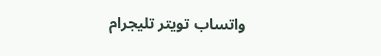واتساب تويتر تليجرام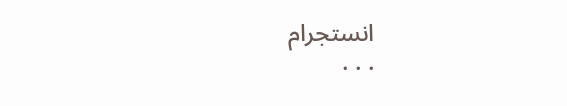انستجرام
. . .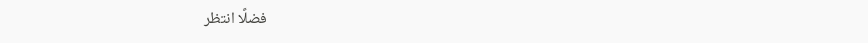فضلًا انتظر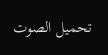تحميل الصوت